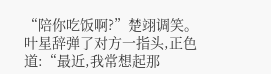“陪你吃饭啊?”楚翊调笑。
叶星辞弹了对方一指头,正色道:“最近,我常想起那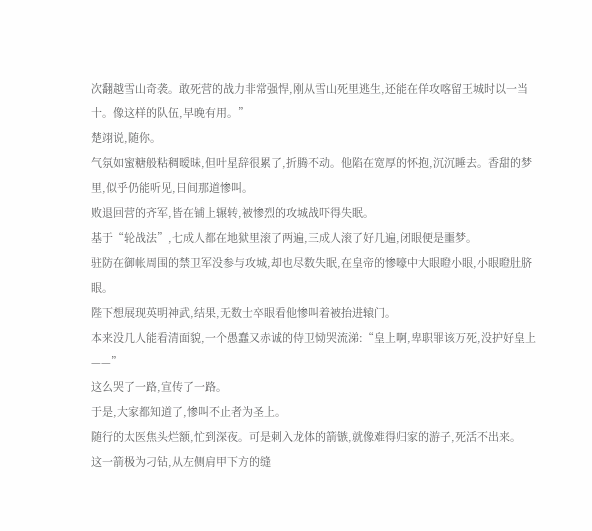次翻越雪山奇袭。敢死营的战力非常强悍,刚从雪山死里逃生,还能在佯攻喀留王城时以一当十。像这样的队伍,早晚有用。”
楚翊说,随你。
气氛如蜜糖般粘稠暧昧,但叶星辞很累了,折腾不动。他陷在宽厚的怀抱,沉沉睡去。香甜的梦里,似乎仍能听见,日间那道惨叫。
败退回营的齐军,皆在铺上辗转,被惨烈的攻城战吓得失眠。
基于“轮战法”,七成人都在地狱里滚了两遍,三成人滚了好几遍,闭眼便是噩梦。
驻防在御帐周围的禁卫军没参与攻城,却也尽数失眠,在皇帝的惨嚎中大眼瞪小眼,小眼瞪肚脐眼。
陛下想展现英明神武,结果,无数士卒眼看他惨叫着被抬进辕门。
本来没几人能看清面貌,一个愚蠢又赤诚的侍卫恸哭流涕:“皇上啊,卑职罪该万死,没护好皇上——”
这么哭了一路,宣传了一路。
于是,大家都知道了,惨叫不止者为圣上。
随行的太医焦头烂额,忙到深夜。可是刺入龙体的箭镞,就像难得归家的游子,死活不出来。
这一箭极为刁钻,从左侧肩甲下方的缝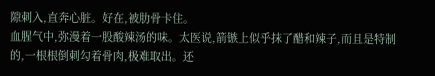隙刺入,直奔心脏。好在,被肋骨卡住。
血腥气中,弥漫着一股酸辣汤的味。太医说,箭镞上似乎抹了醋和辣子,而且是特制的,一根根倒刺勾着骨肉,极难取出。还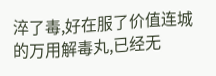淬了毒,好在服了价值连城的万用解毒丸,已经无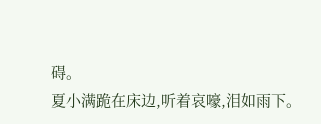碍。
夏小满跪在床边,听着哀嚎,泪如雨下。